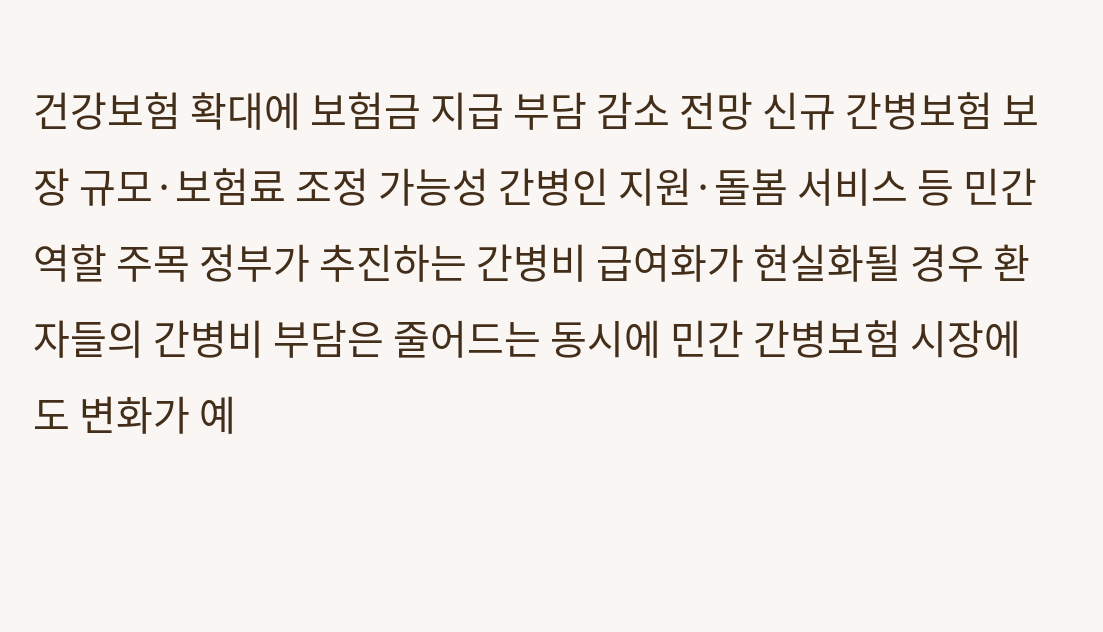건강보험 확대에 보험금 지급 부담 감소 전망 신규 간병보험 보장 규모·보험료 조정 가능성 간병인 지원·돌봄 서비스 등 민간 역할 주목 정부가 추진하는 간병비 급여화가 현실화될 경우 환자들의 간병비 부담은 줄어드는 동시에 민간 간병보험 시장에도 변화가 예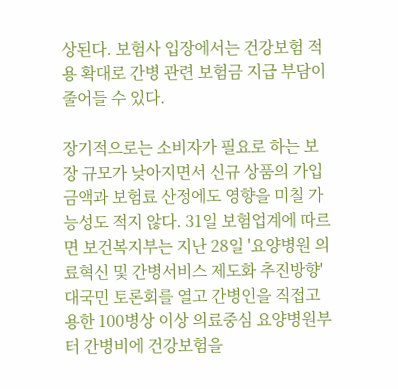상된다. 보험사 입장에서는 건강보험 적용 확대로 간병 관련 보험금 지급 부담이 줄어들 수 있다.

장기적으로는 소비자가 필요로 하는 보장 규모가 낮아지면서 신규 상품의 가입금액과 보험료 산정에도 영향을 미칠 가능성도 적지 않다. 31일 보험업계에 따르면 보건복지부는 지난 28일 '요양병원 의료혁신 및 간병서비스 제도화 추진방향' 대국민 토론회를 열고 간병인을 직접고용한 100병상 이상 의료중심 요양병원부터 간병비에 건강보험을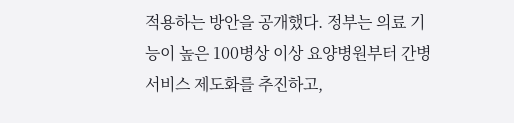적용하는 방안을 공개했다. 정부는 의료 기능이 높은 100병상 이상 요양병원부터 간병서비스 제도화를 추진하고,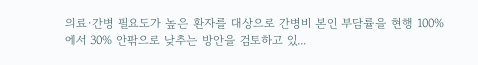의료·간병 필요도가 높은 환자를 대상으로 간병비 본인 부담률을 현행 100%에서 30% 안팎으로 낮추는 방안을 검토하고 있...